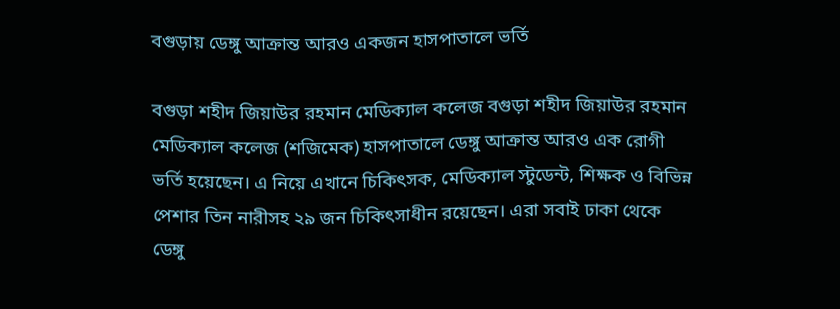বগুড়ায় ডেঙ্গু আক্রান্ত আরও একজন হাসপাতালে ভর্তি

বগুড়া শহীদ জিয়াউর রহমান মেডিক্যাল কলেজ বগুড়া শহীদ জিয়াউর রহমান মেডিক্যাল কলেজ (শজিমেক) হাসপাতালে ডেঙ্গু আক্রান্ত আরও এক রোগী ভর্তি হয়েছেন। এ নিয়ে এখানে চিকিৎসক, মেডিক্যাল স্টুডেন্ট, শিক্ষক ও বিভিন্ন পেশার তিন নারীসহ ২৯ জন চিকিৎসাধীন রয়েছেন। এরা সবাই ঢাকা থেকে ডেঙ্গু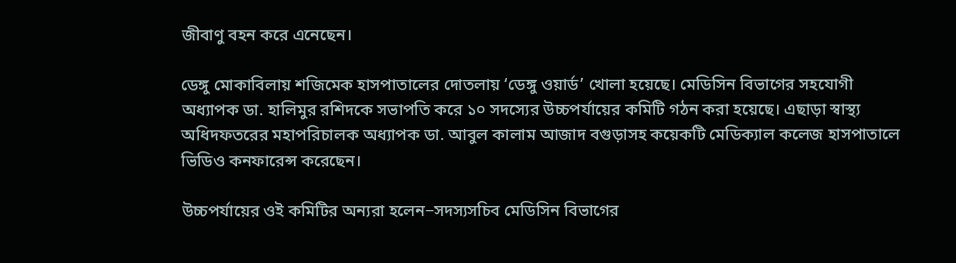জীবাণু বহন করে এনেছেন।

ডেঙ্গু মোকাবিলায় শজিমেক হাসপাতালের দোতলায় ‘ডেঙ্গু ওয়ার্ড’ খোলা হয়েছে। মেডিসিন বিভাগের সহযোগী অধ্যাপক ডা. হালিমুর রশিদকে সভাপতি করে ১০ সদস্যের উচ্চপর্যায়ের কমিটি গঠন করা হয়েছে। এছাড়া স্বাস্থ্য অধিদফতরের মহাপরিচালক অধ্যাপক ডা. আবুল কালাম আজাদ বগুড়াসহ কয়েকটি মেডিক্যাল কলেজ হাসপাতালে ভিডিও কনফারেন্স করেছেন।

উচ্চপর্যায়ের ওই কমিটির অন্যরা হলেন−সদস্যসচিব মেডিসিন বিভাগের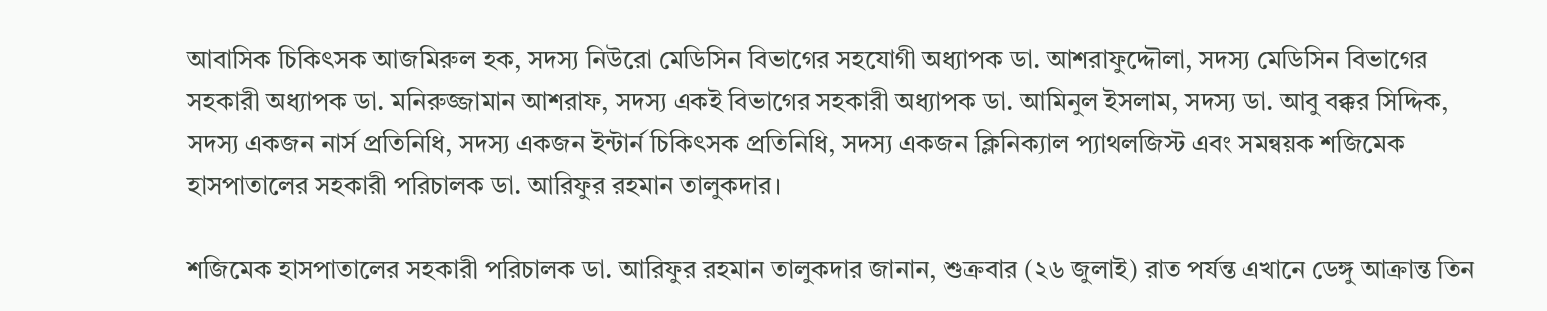আবাসিক চিকিৎসক আজমিরুল হক, সদস্য নিউরো মেডিসিন বিভাগের সহযোগী অধ্যাপক ডা. আশরাফুদ্দৌলা, সদস্য মেডিসিন বিভাগের সহকারী অধ্যাপক ডা. মনিরুজ্জামান আশরাফ, সদস্য একই বিভাগের সহকারী অধ্যাপক ডা. আমিনুল ইসলাম, সদস্য ডা. আবু বক্কর সিদ্দিক, সদস্য একজন নার্স প্রতিনিধি, সদস্য একজন ইন্টার্ন চিকিৎসক প্রতিনিধি, সদস্য একজন ক্লিনিক্যাল প্যাথলজিস্ট এবং সমন্বয়ক শজিমেক হাসপাতালের সহকারী পরিচালক ডা. আরিফুর রহমান তালুকদার।

শজিমেক হাসপাতালের সহকারী পরিচালক ডা. আরিফুর রহমান তালুকদার জানান, শুক্রবার (২৬ জুলাই) রাত পর্যন্ত এখানে ডেঙ্গু আক্রান্ত তিন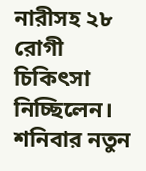নারীসহ ২৮ রোগী চিকিৎসা নিচ্ছিলেন। শনিবার নতুন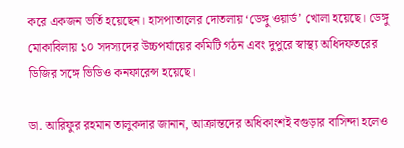করে একজন ভর্তি হয়েছেন। হাসপাতালের দোতলায় ‘ডেঙ্গু ওয়ার্ড’ খোলা হয়েছে। ডেঙ্গু মোকাবিলায় ১০ সদস্যদের উচ্চপর্যায়ের কমিটি গঠন এবং দুপুরে স্বাস্থ্য অধিদফতরের ডিজির সঙ্গে ভিডিও কনফারেন্স হয়েছে।

ডা. আরিফুর রহমান তালুকদার জানান, আক্রান্তদের অধিকাংশই বগুড়ার বাসিন্দা হলেও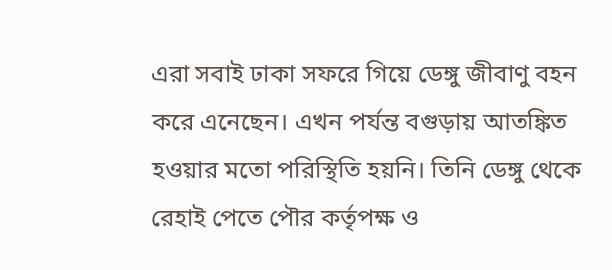এরা সবাই ঢাকা সফরে গিয়ে ডেঙ্গু জীবাণু বহন করে এনেছেন। এখন পর্যন্ত বগুড়ায় আতঙ্কিত হওয়ার মতো পরিস্থিতি হয়নি। তিনি ডেঙ্গু থেকে রেহাই পেতে পৌর কর্তৃপক্ষ ও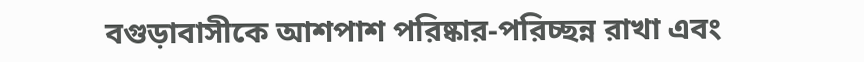বগুড়াবাসীকে আশপাশ পরিষ্কার-পরিচ্ছন্ন রাখা এবং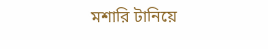মশারি টানিয়ে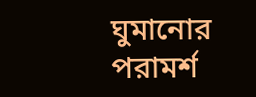ঘুমানোর পরামর্শ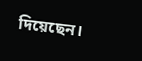দিয়েছেন।